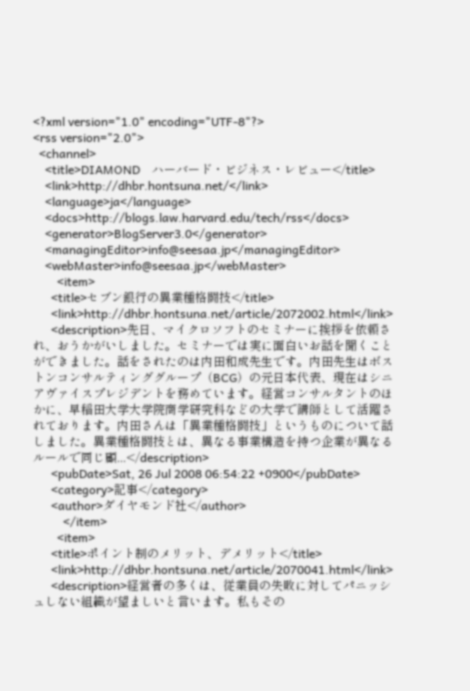<?xml version="1.0" encoding="UTF-8"?>
<rss version="2.0">
  <channel>
    <title>DIAMOND　ハーバード・ビジネス・レビュー</title>
    <link>http://dhbr.hontsuna.net/</link>
    <language>ja</language>
    <docs>http://blogs.law.harvard.edu/tech/rss</docs>
    <generator>BlogServer3.0</generator>
    <managingEditor>info@seesaa.jp</managingEditor>
    <webMaster>info@seesaa.jp</webMaster>
        <item>
      <title>セブン銀行の異業種格闘技</title>
      <link>http://dhbr.hontsuna.net/article/2072002.html</link>
      <description>先日、マイクロソフトのセミナーに挨拶を依頼され、おうかがいしました。セミナーでは実に面白いお話を聞くことができました。話をされたのは内田和成先生です。内田先生はボストンコンサルティンググループ（BCG）の元日本代表、現在はシニアヴァイスプレジデントを務めています。経営コンサルタントのほかに、早稲田大学大学院商学研究科などの大学で講師として活躍されております。内田さんは「異業種格闘技」というものについて話しました。異業種格闘技とは、異なる事業構造を持つ企業が異なるルールで同じ顧...</description>
      <pubDate>Sat, 26 Jul 2008 06:54:22 +0900</pubDate>
      <category>記事</category>
      <author>ダイヤモンド社</author>
          </item>
        <item>
      <title>ポイント制のメリット、デメリット</title>
      <link>http://dhbr.hontsuna.net/article/2070041.html</link>
      <description>経営者の多くは、従業員の失敗に対してパニッシュしない組織が望ましいと言います。私もその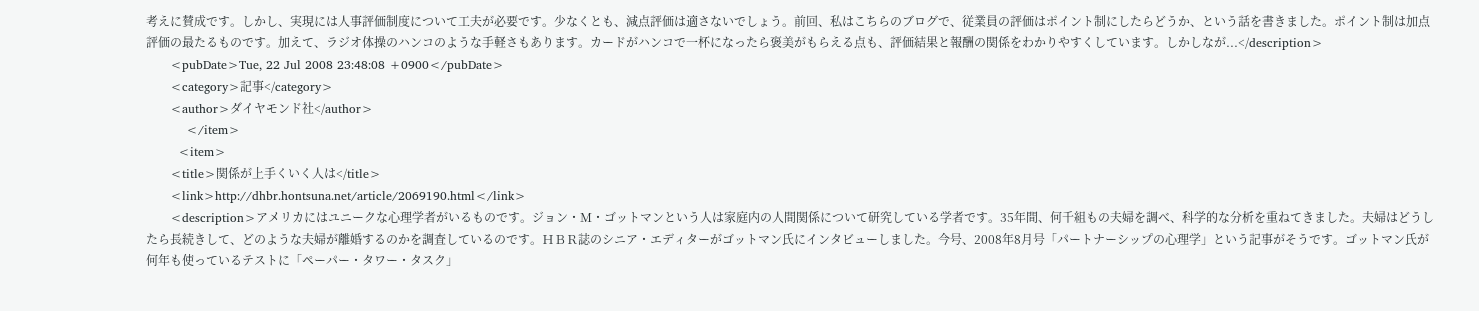考えに賛成です。しかし、実現には人事評価制度について工夫が必要です。少なくとも、減点評価は適さないでしょう。前回、私はこちらのブログで、従業員の評価はポイント制にしたらどうか、という話を書きました。ポイント制は加点評価の最たるものです。加えて、ラジオ体操のハンコのような手軽さもあります。カードがハンコで一杯になったら褒美がもらえる点も、評価結果と報酬の関係をわかりやすくしています。しかしなが...</description>
      <pubDate>Tue, 22 Jul 2008 23:48:08 +0900</pubDate>
      <category>記事</category>
      <author>ダイヤモンド社</author>
          </item>
        <item>
      <title>関係が上手くいく人は</title>
      <link>http://dhbr.hontsuna.net/article/2069190.html</link>
      <description>アメリカにはユニークな心理学者がいるものです。ジョン・Ｍ・ゴットマンという人は家庭内の人間関係について研究している学者です。35年間、何千組もの夫婦を調べ、科学的な分析を重ねてきました。夫婦はどうしたら長続きして、どのような夫婦が離婚するのかを調査しているのです。ＨＢＲ誌のシニア・エディターがゴットマン氏にインタビューしました。今号、2008年8月号「パートナーシップの心理学」という記事がそうです。ゴットマン氏が何年も使っているテストに「ペーパー・タワー・タスク」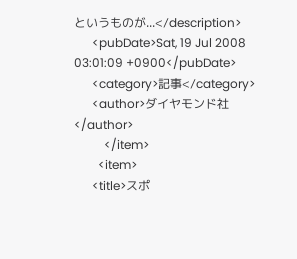というものが...</description>
      <pubDate>Sat, 19 Jul 2008 03:01:09 +0900</pubDate>
      <category>記事</category>
      <author>ダイヤモンド社</author>
          </item>
        <item>
      <title>スポ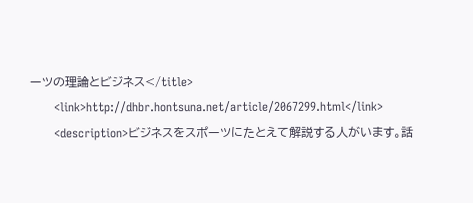ーツの理論とビジネス</title>
      <link>http://dhbr.hontsuna.net/article/2067299.html</link>
      <description>ビジネスをスポーツにたとえて解説する人がいます。話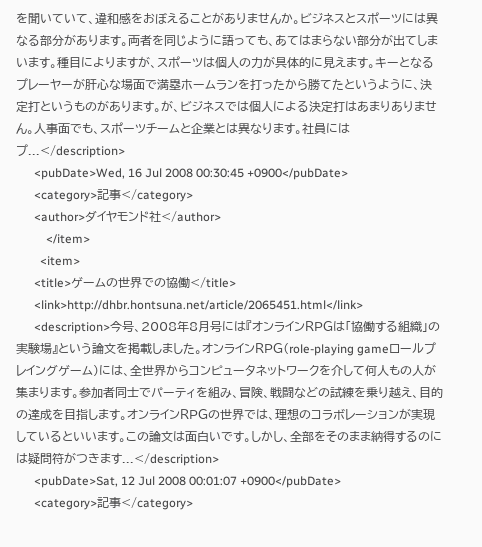を聞いていて、違和感をおぼえることがありませんか。ビジネスとスポーツには異なる部分があります。両者を同じように語っても、あてはまらない部分が出てしまいます。種目によりますが、スポーツは個人の力が具体的に見えます。キーとなるプレーヤーが肝心な場面で満塁ホームランを打ったから勝てたというように、決定打というものがあります。が、ビジネスでは個人による決定打はあまりありません。人事面でも、スポーツチームと企業とは異なります。社員にはプ...</description>
      <pubDate>Wed, 16 Jul 2008 00:30:45 +0900</pubDate>
      <category>記事</category>
      <author>ダイヤモンド社</author>
          </item>
        <item>
      <title>ゲームの世界での協働</title>
      <link>http://dhbr.hontsuna.net/article/2065451.html</link>
      <description>今号、2008年8月号には『オンラインＲＰＧは「協働する組織」の実験場』という論文を掲載しました。オンラインＲＰＧ（role-playing gameロールプレイングゲーム）には、全世界からコンピュータネットワークを介して何人もの人が集まります。参加者同士でパーティを組み、冒険、戦闘などの試練を乗り越え、目的の達成を目指します。オンラインＲＰＧの世界では、理想のコラボレーションが実現しているといいます。この論文は面白いです。しかし、全部をそのまま納得するのには疑問符がつきます...</description>
      <pubDate>Sat, 12 Jul 2008 00:01:07 +0900</pubDate>
      <category>記事</category>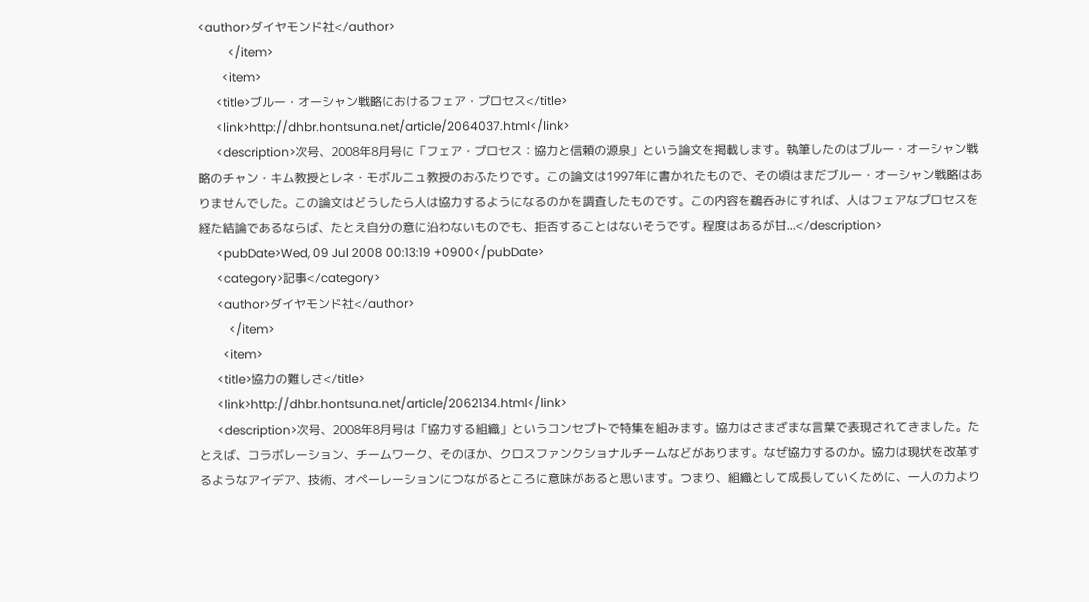<author>ダイヤモンド社</author>
          </item>
        <item>
      <title>ブルー・オーシャン戦略におけるフェア・プロセス</title>
      <link>http://dhbr.hontsuna.net/article/2064037.html</link>
      <description>次号、2008年8月号に「フェア・プロセス：協力と信頼の源泉」という論文を掲載します。執筆したのはブルー・オーシャン戦略のチャン・キム教授とレネ・モボルニュ教授のおふたりです。この論文は1997年に書かれたもので、その頃はまだブルー・オーシャン戦略はありませんでした。この論文はどうしたら人は協力するようになるのかを調査したものです。この内容を鵜呑みにすれば、人はフェアなプロセスを経た結論であるならば、たとえ自分の意に沿わないものでも、拒否することはないそうです。程度はあるが甘...</description>
      <pubDate>Wed, 09 Jul 2008 00:13:19 +0900</pubDate>
      <category>記事</category>
      <author>ダイヤモンド社</author>
          </item>
        <item>
      <title>協力の難しさ</title>
      <link>http://dhbr.hontsuna.net/article/2062134.html</link>
      <description>次号、2008年8月号は「協力する組織」というコンセプトで特集を組みます。協力はさまざまな言葉で表現されてきました。たとえば、コラボレーション、チームワーク、そのほか、クロスファンクショナルチームなどがあります。なぜ協力するのか。協力は現状を改革するようなアイデア、技術、オペーレーションにつながるところに意味があると思います。つまり、組織として成長していくために、一人の力より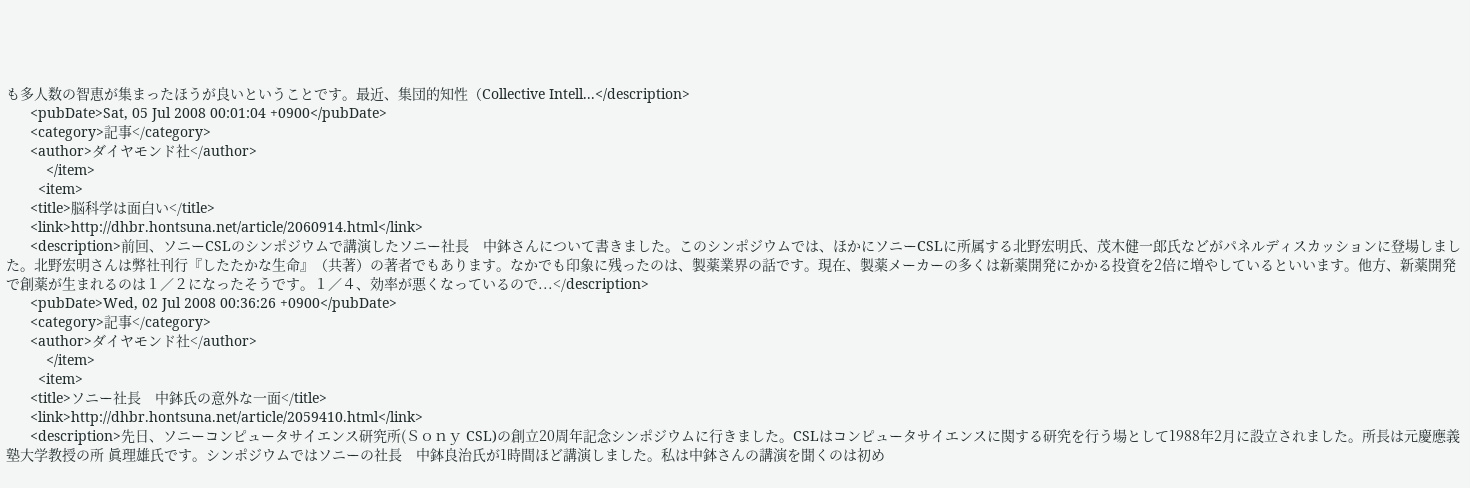も多人数の智恵が集まったほうが良いということです。最近、集団的知性（Collective Intell...</description>
      <pubDate>Sat, 05 Jul 2008 00:01:04 +0900</pubDate>
      <category>記事</category>
      <author>ダイヤモンド社</author>
          </item>
        <item>
      <title>脳科学は面白い</title>
      <link>http://dhbr.hontsuna.net/article/2060914.html</link>
      <description>前回、ソニーCSLのシンポジウムで講演したソニー社長　中鉢さんについて書きました。このシンポジウムでは、ほかにソニーCSLに所属する北野宏明氏、茂木健一郎氏などがパネルディスカッションに登場しました。北野宏明さんは弊社刊行『したたかな生命』（共著）の著者でもあります。なかでも印象に残ったのは、製薬業界の話です。現在、製薬メーカーの多くは新薬開発にかかる投資を2倍に増やしているといいます。他方、新薬開発で創薬が生まれるのは１／２になったそうです。１／４、効率が悪くなっているので...</description>
      <pubDate>Wed, 02 Jul 2008 00:36:26 +0900</pubDate>
      <category>記事</category>
      <author>ダイヤモンド社</author>
          </item>
        <item>
      <title>ソニー社長　中鉢氏の意外な一面</title>
      <link>http://dhbr.hontsuna.net/article/2059410.html</link>
      <description>先日、ソニーコンピュータサイエンス研究所(Ｓｏｎｙ CSL)の創立20周年記念シンポジウムに行きました。CSLはコンピュータサイエンスに関する研究を行う場として1988年2月に設立されました。所長は元慶應義塾大学教授の所 眞理雄氏です。シンポジウムではソニーの社長　中鉢良治氏が1時間ほど講演しました。私は中鉢さんの講演を聞くのは初め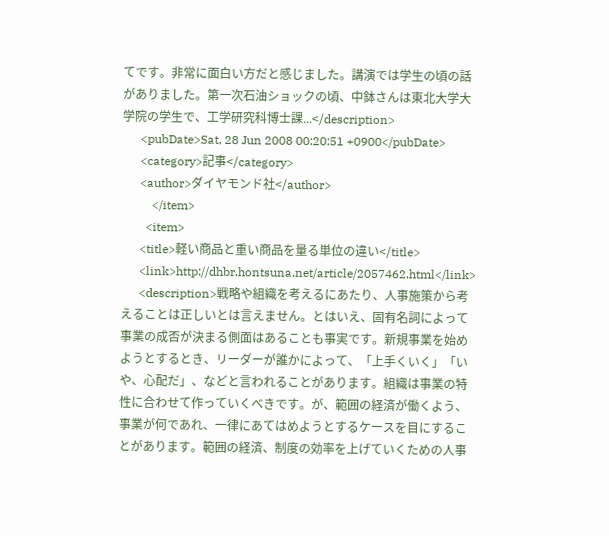てです。非常に面白い方だと感じました。講演では学生の頃の話がありました。第一次石油ショックの頃、中鉢さんは東北大学大学院の学生で、工学研究科博士課...</description>
      <pubDate>Sat, 28 Jun 2008 00:20:51 +0900</pubDate>
      <category>記事</category>
      <author>ダイヤモンド社</author>
          </item>
        <item>
      <title>軽い商品と重い商品を量る単位の違い</title>
      <link>http://dhbr.hontsuna.net/article/2057462.html</link>
      <description>戦略や組織を考えるにあたり、人事施策から考えることは正しいとは言えません。とはいえ、固有名詞によって事業の成否が決まる側面はあることも事実です。新規事業を始めようとするとき、リーダーが誰かによって、「上手くいく」「いや、心配だ」、などと言われることがあります。組織は事業の特性に合わせて作っていくべきです。が、範囲の経済が働くよう、事業が何であれ、一律にあてはめようとするケースを目にすることがあります。範囲の経済、制度の効率を上げていくための人事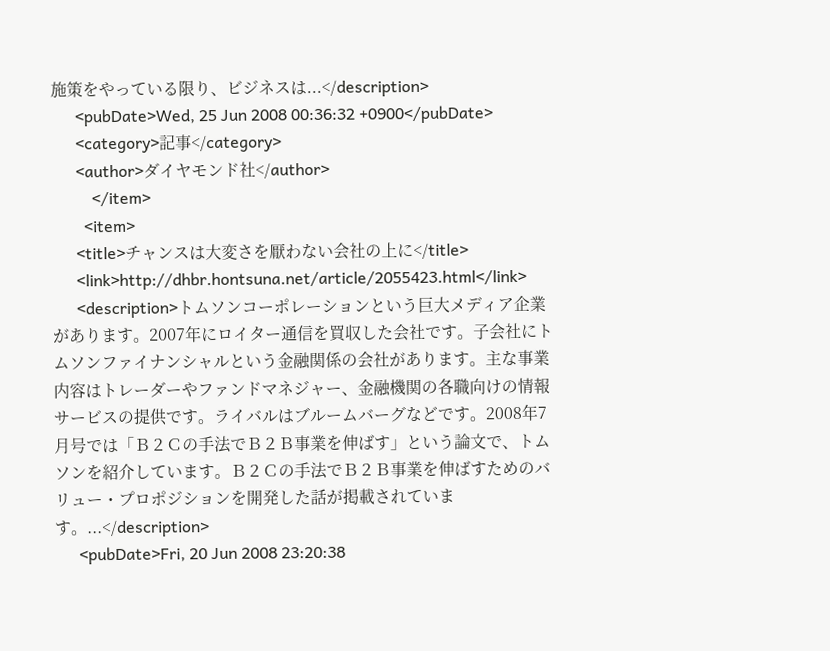施策をやっている限り、ビジネスは...</description>
      <pubDate>Wed, 25 Jun 2008 00:36:32 +0900</pubDate>
      <category>記事</category>
      <author>ダイヤモンド社</author>
          </item>
        <item>
      <title>チャンスは大変さを厭わない会社の上に</title>
      <link>http://dhbr.hontsuna.net/article/2055423.html</link>
      <description>トムソンコーポレーションという巨大メディア企業があります。2007年にロイター通信を買収した会社です。子会社にトムソンファイナンシャルという金融関係の会社があります。主な事業内容はトレーダーやファンドマネジャー、金融機関の各職向けの情報サービスの提供です。ライバルはブルームバーグなどです。2008年7月号では「Ｂ２Ｃの手法でＢ２Ｂ事業を伸ばす」という論文で、トムソンを紹介しています。Ｂ２Ｃの手法でＢ２Ｂ事業を伸ばすためのバリュー・プロポジションを開発した話が掲載されています。...</description>
      <pubDate>Fri, 20 Jun 2008 23:20:38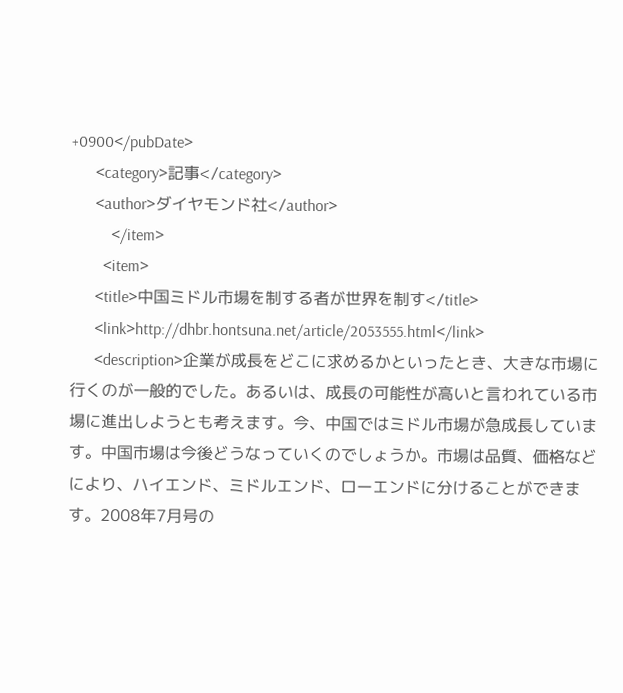+0900</pubDate>
      <category>記事</category>
      <author>ダイヤモンド社</author>
          </item>
        <item>
      <title>中国ミドル市場を制する者が世界を制す</title>
      <link>http://dhbr.hontsuna.net/article/2053555.html</link>
      <description>企業が成長をどこに求めるかといったとき、大きな市場に行くのが一般的でした。あるいは、成長の可能性が高いと言われている市場に進出しようとも考えます。今、中国ではミドル市場が急成長しています。中国市場は今後どうなっていくのでしょうか。市場は品質、価格などにより、ハイエンド、ミドルエンド、ローエンドに分けることができます。2008年7月号の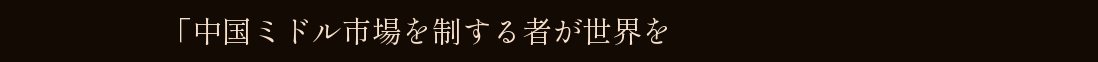「中国ミドル市場を制する者が世界を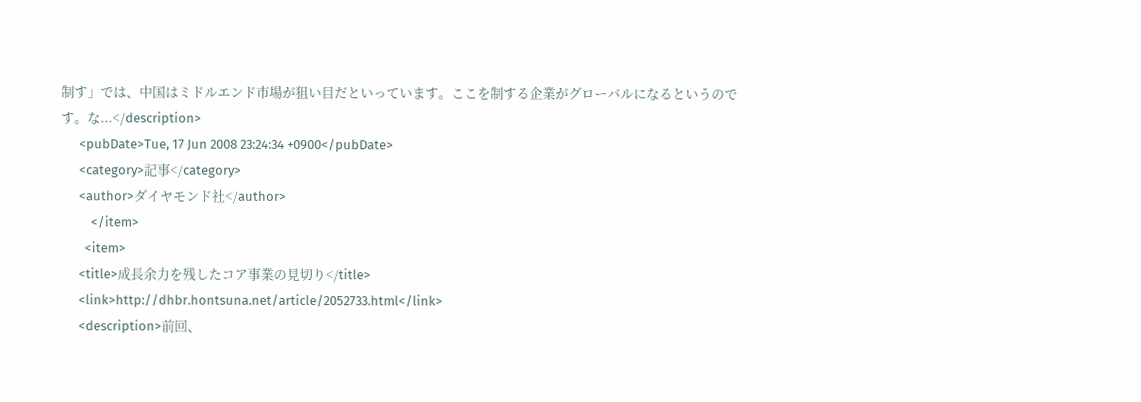制す」では、中国はミドルエンド市場が狙い目だといっています。ここを制する企業がグローバルになるというのです。な...</description>
      <pubDate>Tue, 17 Jun 2008 23:24:34 +0900</pubDate>
      <category>記事</category>
      <author>ダイヤモンド社</author>
          </item>
        <item>
      <title>成長余力を残したコア事業の見切り</title>
      <link>http://dhbr.hontsuna.net/article/2052733.html</link>
      <description>前回、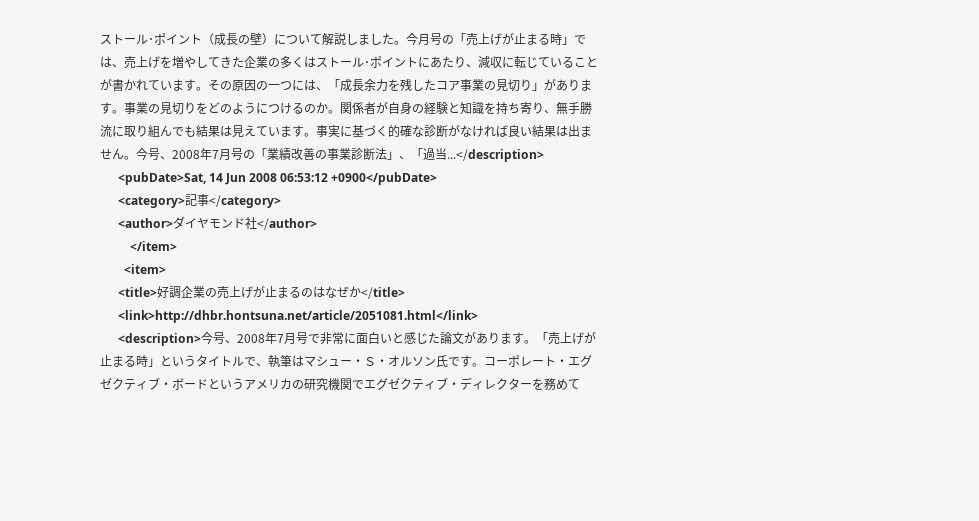ストール･ポイント（成長の壁）について解説しました。今月号の「売上げが止まる時」では、売上げを増やしてきた企業の多くはストール･ポイントにあたり、減収に転じていることが書かれています。その原因の一つには、「成長余力を残したコア事業の見切り」があります。事業の見切りをどのようにつけるのか。関係者が自身の経験と知識を持ち寄り、無手勝流に取り組んでも結果は見えています。事実に基づく的確な診断がなければ良い結果は出ません。今号、2008年7月号の「業績改善の事業診断法」、「過当...</description>
      <pubDate>Sat, 14 Jun 2008 06:53:12 +0900</pubDate>
      <category>記事</category>
      <author>ダイヤモンド社</author>
          </item>
        <item>
      <title>好調企業の売上げが止まるのはなぜか</title>
      <link>http://dhbr.hontsuna.net/article/2051081.html</link>
      <description>今号、2008年7月号で非常に面白いと感じた論文があります。「売上げが止まる時」というタイトルで、執筆はマシュー・Ｓ・オルソン氏です。コーポレート・エグゼクティブ・ボードというアメリカの研究機関でエグゼクティブ・ディレクターを務めて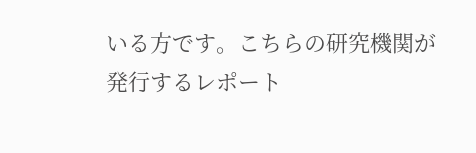いる方です。こちらの研究機関が発行するレポート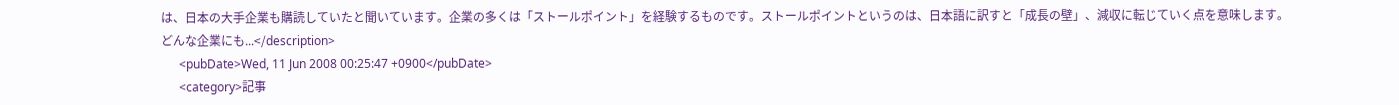は、日本の大手企業も購読していたと聞いています。企業の多くは「ストールポイント」を経験するものです。ストールポイントというのは、日本語に訳すと「成長の壁」、減収に転じていく点を意味します。どんな企業にも...</description>
      <pubDate>Wed, 11 Jun 2008 00:25:47 +0900</pubDate>
      <category>記事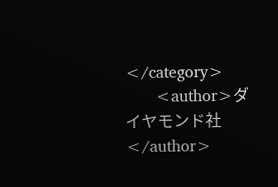</category>
      <author>ダイヤモンド社</author>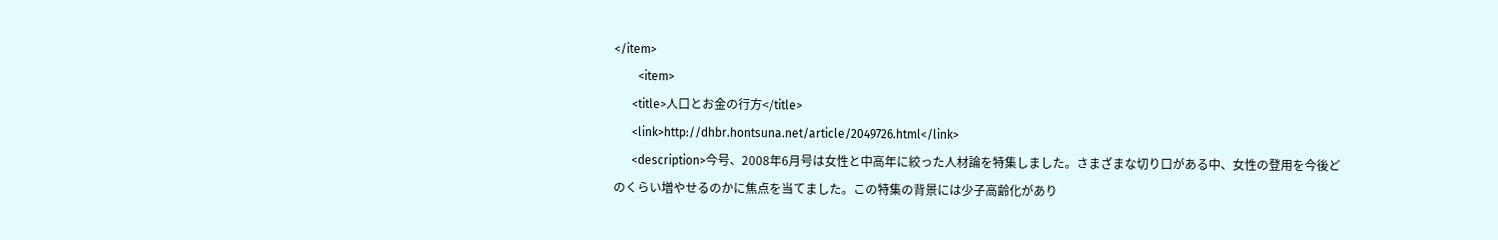</item>
        <item>
      <title>人口とお金の行方</title>
      <link>http://dhbr.hontsuna.net/article/2049726.html</link>
      <description>今号、2008年6月号は女性と中高年に絞った人材論を特集しました。さまざまな切り口がある中、女性の登用を今後どのくらい増やせるのかに焦点を当てました。この特集の背景には少子高齢化があり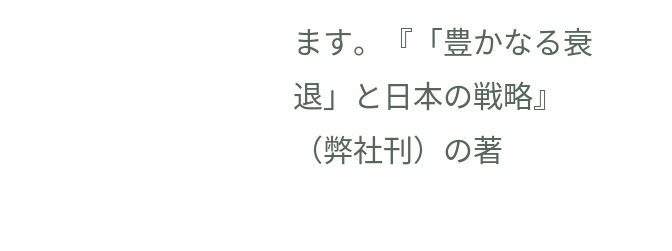ます。『「豊かなる衰退」と日本の戦略』（弊社刊）の著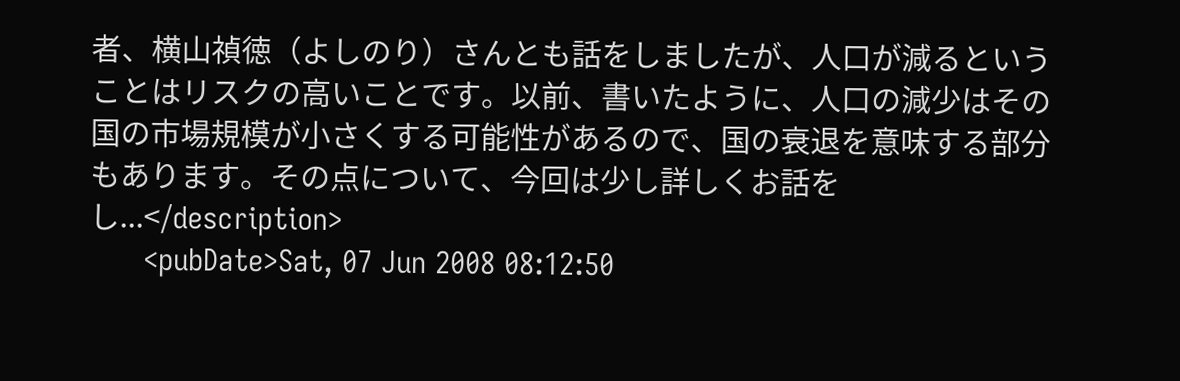者、横山禎徳（よしのり）さんとも話をしましたが、人口が減るということはリスクの高いことです。以前、書いたように、人口の減少はその国の市場規模が小さくする可能性があるので、国の衰退を意味する部分もあります。その点について、今回は少し詳しくお話をし...</description>
      <pubDate>Sat, 07 Jun 2008 08:12:50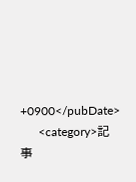+0900</pubDate>
      <category>記事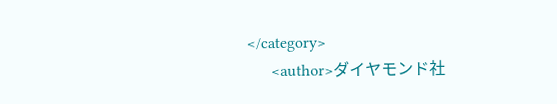</category>
      <author>ダイヤモンド社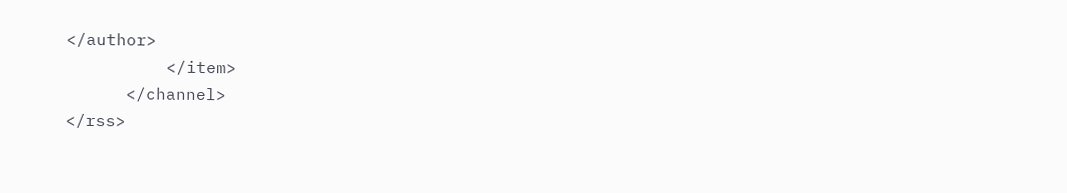</author>
          </item>
      </channel>
</rss>